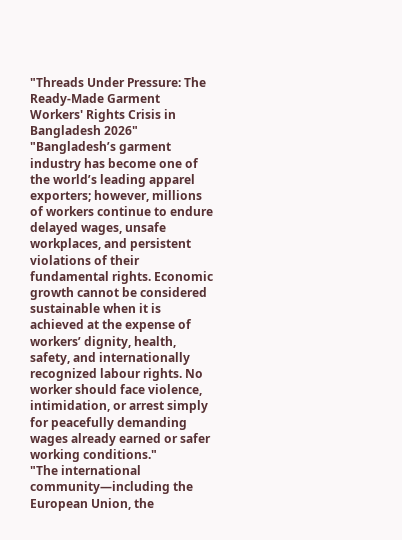"Threads Under Pressure: The Ready-Made Garment Workers' Rights Crisis in Bangladesh 2026"
"Bangladesh’s garment industry has become one of the world’s leading apparel exporters; however, millions of workers continue to endure delayed wages, unsafe workplaces, and persistent violations of their fundamental rights. Economic growth cannot be considered sustainable when it is achieved at the expense of workers’ dignity, health, safety, and internationally recognized labour rights. No worker should face violence, intimidation, or arrest simply for peacefully demanding wages already earned or safer working conditions."
"The international community—including the European Union, the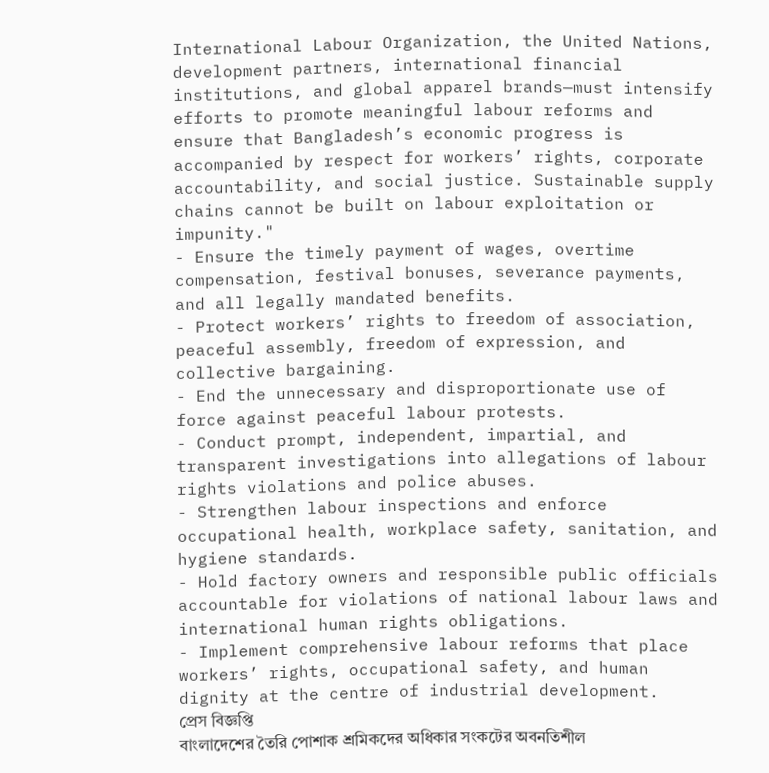International Labour Organization, the United Nations, development partners, international financial institutions, and global apparel brands—must intensify efforts to promote meaningful labour reforms and ensure that Bangladesh’s economic progress is accompanied by respect for workers’ rights, corporate accountability, and social justice. Sustainable supply chains cannot be built on labour exploitation or impunity."
- Ensure the timely payment of wages, overtime compensation, festival bonuses, severance payments, and all legally mandated benefits.
- Protect workers’ rights to freedom of association, peaceful assembly, freedom of expression, and collective bargaining.
- End the unnecessary and disproportionate use of force against peaceful labour protests.
- Conduct prompt, independent, impartial, and transparent investigations into allegations of labour rights violations and police abuses.
- Strengthen labour inspections and enforce occupational health, workplace safety, sanitation, and hygiene standards.
- Hold factory owners and responsible public officials accountable for violations of national labour laws and international human rights obligations.
- Implement comprehensive labour reforms that place workers’ rights, occupational safety, and human dignity at the centre of industrial development.
প্রেস বিজ্ঞপ্তি
বাংলাদেশের তৈরি পোশাক শ্রমিকদের অধিকার সংকটের অবনতিশীল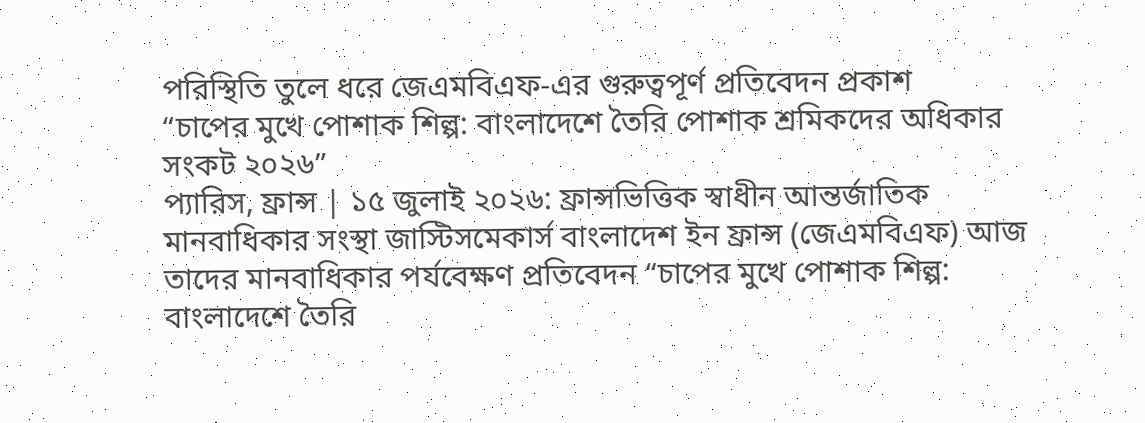পরিস্থিতি তুলে ধরে জেএমবিএফ-এর গুরুত্বপূর্ণ প্রতিবেদন প্রকাশ
“চাপের মুখে পোশাক শিল্প: বাংলাদেশে তৈরি পোশাক শ্রমিকদের অধিকার সংকট ২০২৬”
প্যারিস, ফ্রান্স | ১৫ জুলাই ২০২৬: ফ্রান্সভিত্তিক স্বাধীন আন্তর্জাতিক মানবাধিকার সংস্থা জাস্টিসমেকার্স বাংলাদেশ ইন ফ্রান্স (জেএমবিএফ) আজ তাদের মানবাধিকার পর্যবেক্ষণ প্রতিবেদন “চাপের মুখে পোশাক শিল্প: বাংলাদেশে তৈরি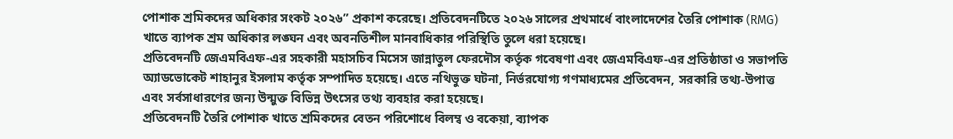পোশাক শ্রমিকদের অধিকার সংকট ২০২৬” প্রকাশ করেছে। প্রতিবেদনটিতে ২০২৬ সালের প্রথমার্ধে বাংলাদেশের তৈরি পোশাক (RMG) খাতে ব্যাপক শ্রম অধিকার লঙ্ঘন এবং অবনতিশীল মানবাধিকার পরিস্থিতি তুলে ধরা হয়েছে।
প্রতিবেদনটি জেএমবিএফ-এর সহকারী মহাসচিব মিসেস জান্নাতুল ফেরদৌস কর্তৃক গবেষণা এবং জেএমবিএফ-এর প্রতিষ্ঠাতা ও সভাপতি অ্যাডভোকেট শাহানুর ইসলাম কর্তৃক সম্পাদিত হয়েছে। এতে নথিভুক্ত ঘটনা, নির্ভরযোগ্য গণমাধ্যমের প্রতিবেদন, সরকারি তথ্য-উপাত্ত এবং সর্বসাধারণের জন্য উন্মুক্ত বিভিন্ন উৎসের তথ্য ব্যবহার করা হয়েছে।
প্রতিবেদনটি তৈরি পোশাক খাতে শ্রমিকদের বেতন পরিশোধে বিলম্ব ও বকেয়া, ব্যাপক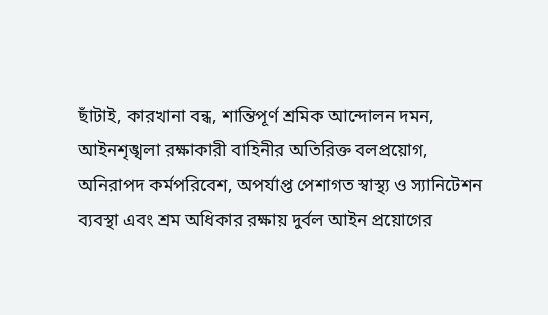ছাঁটাই, কারখানা বন্ধ, শান্তিপূর্ণ শ্রমিক আন্দোলন দমন, আইনশৃঙ্খলা রক্ষাকারী বাহিনীর অতিরিক্ত বলপ্রয়োগ, অনিরাপদ কর্মপরিবেশ, অপর্যাপ্ত পেশাগত স্বাস্থ্য ও স্যানিটেশন ব্যবস্থা এবং শ্রম অধিকার রক্ষায় দুর্বল আইন প্রয়োগের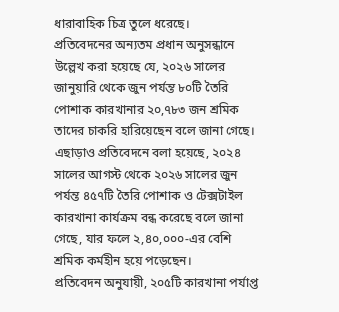ধারাবাহিক চিত্র তুলে ধরেছে।
প্রতিবেদনের অন্যতম প্রধান অনুসন্ধানে উল্লেখ করা হয়েছে যে, ২০২৬ সালের জানুয়ারি থেকে জুন পর্যন্ত ৮০টি তৈরি পোশাক কারখানার ২০,৭৮৩ জন শ্রমিক তাদের চাকরি হারিয়েছেন বলে জানা গেছে। এছাড়াও প্রতিবেদনে বলা হয়েছে, ২০২৪ সালের আগস্ট থেকে ২০২৬ সালের জুন পর্যন্ত ৪৫৭টি তৈরি পোশাক ও টেক্সটাইল কারখানা কার্যক্রম বন্ধ করেছে বলে জানা গেছে, যার ফলে ২,৪০,০০০-এর বেশি শ্রমিক কর্মহীন হয়ে পড়েছেন।
প্রতিবেদন অনুযায়ী, ২০৫টি কারখানা পর্যাপ্ত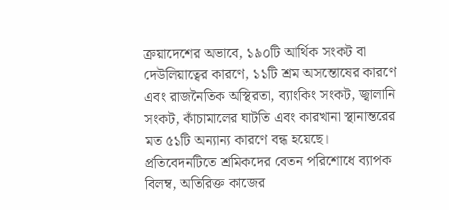ক্রয়াদেশের অভাবে, ১৯০টি আর্থিক সংকট বা দেউলিয়াত্বের কারণে, ১১টি শ্রম অসন্তোষের কারণে এবং রাজনৈতিক অস্থিরতা, ব্যাংকিং সংকট, জ্বালানি সংকট, কাঁচামালের ঘাটতি এবং কারখানা স্থানান্তরের মত ৫১টি অন্যান্য কারণে বন্ধ হয়েছে।
প্রতিবেদনটিতে শ্রমিকদের বেতন পরিশোধে ব্যাপক বিলম্ব, অতিরিক্ত কাজের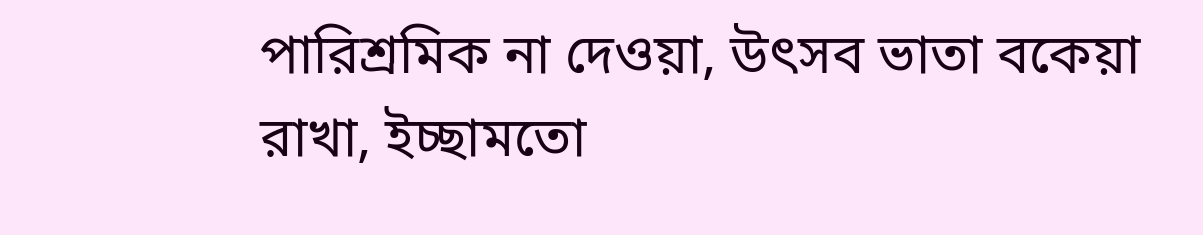পারিশ্রমিক না দেওয়া, উৎসব ভাতা বকেয়া রাখা, ইচ্ছামতো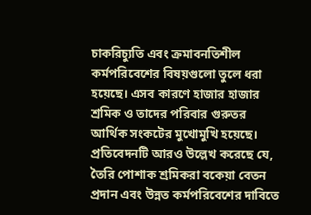চাকরিচ্যুতি এবং ক্রমাবনতিশীল কর্মপরিবেশের বিষয়গুলো তুলে ধরা হয়েছে। এসব কারণে হাজার হাজার শ্রমিক ও তাদের পরিবার গুরুতর আর্থিক সংকটের মুখোমুখি হয়েছে।
প্রতিবেদনটি আরও উল্লেখ করেছে যে, তৈরি পোশাক শ্রমিকরা বকেয়া বেতন প্রদান এবং উন্নত কর্মপরিবেশের দাবিতে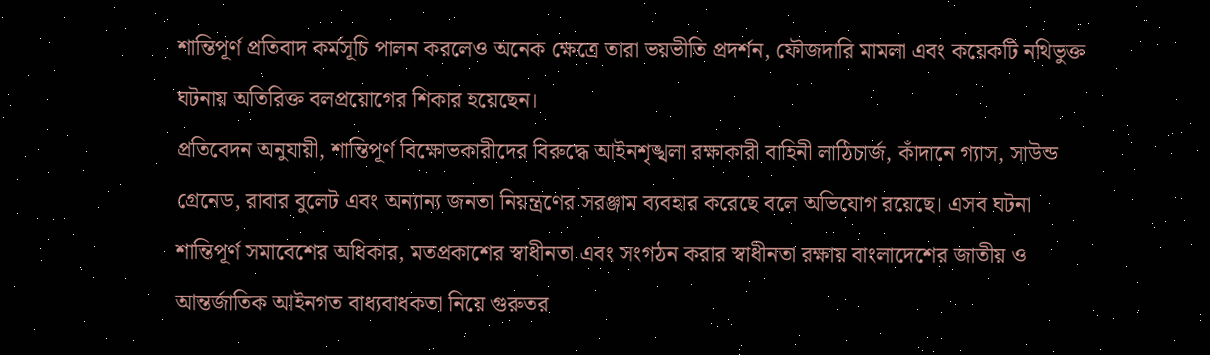শান্তিপূর্ণ প্রতিবাদ কর্মসূচি পালন করলেও অনেক ক্ষেত্রে তারা ভয়ভীতি প্রদর্শন, ফৌজদারি মামলা এবং কয়েকটি নথিভুক্ত ঘটনায় অতিরিক্ত বলপ্রয়োগের শিকার হয়েছেন।
প্রতিবেদন অনুযায়ী, শান্তিপূর্ণ বিক্ষোভকারীদের বিরুদ্ধে আইনশৃঙ্খলা রক্ষাকারী বাহিনী লাঠিচার্জ, কাঁদানে গ্যাস, সাউন্ড গ্রেনেড, রাবার বুলেট এবং অন্যান্য জনতা নিয়ন্ত্রণের সরঞ্জাম ব্যবহার করেছে বলে অভিযোগ রয়েছে। এসব ঘটনা শান্তিপূর্ণ সমাবেশের অধিকার, মতপ্রকাশের স্বাধীনতা এবং সংগঠন করার স্বাধীনতা রক্ষায় বাংলাদেশের জাতীয় ও আন্তর্জাতিক আইনগত বাধ্যবাধকতা নিয়ে গুরুতর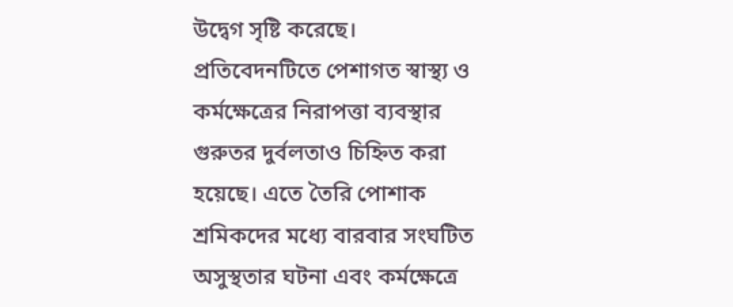উদ্বেগ সৃষ্টি করেছে।
প্রতিবেদনটিতে পেশাগত স্বাস্থ্য ও কর্মক্ষেত্রের নিরাপত্তা ব্যবস্থার গুরুতর দুর্বলতাও চিহ্নিত করা হয়েছে। এতে তৈরি পোশাক শ্রমিকদের মধ্যে বারবার সংঘটিত অসুস্থতার ঘটনা এবং কর্মক্ষেত্রে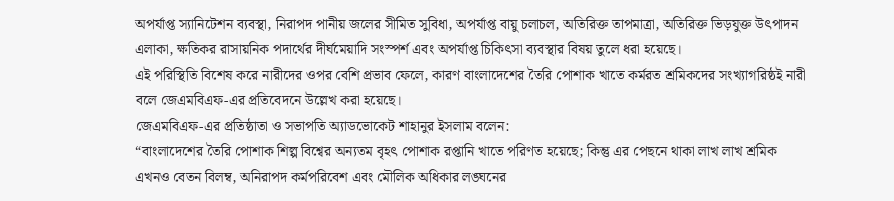অপর্যাপ্ত স্যানিটেশন ব্যবস্থা, নিরাপদ পানীয় জলের সীমিত সুবিধা, অপর্যাপ্ত বায়ু চলাচল, অতিরিক্ত তাপমাত্রা, অতিরিক্ত ভিড়যুক্ত উৎপাদন এলাকা, ক্ষতিকর রাসায়নিক পদার্থের দীর্ঘমেয়াদি সংস্পর্শ এবং অপর্যাপ্ত চিকিৎসা ব্যবস্থার বিষয় তুলে ধরা হয়েছে।
এই পরিস্থিতি বিশেষ করে নারীদের ওপর বেশি প্রভাব ফেলে, কারণ বাংলাদেশের তৈরি পোশাক খাতে কর্মরত শ্রমিকদের সংখ্যাগরিষ্ঠই নারী বলে জেএমবিএফ-এর প্রতিবেদনে উল্লেখ করা হয়েছে।
জেএমবিএফ-এর প্রতিষ্ঠাতা ও সভাপতি অ্যাডভোকেট শাহানুর ইসলাম বলেন:
“বাংলাদেশের তৈরি পোশাক শিল্প বিশ্বের অন্যতম বৃহৎ পোশাক রপ্তানি খাতে পরিণত হয়েছে; কিন্তু এর পেছনে থাকা লাখ লাখ শ্রমিক এখনও বেতন বিলম্ব, অনিরাপদ কর্মপরিবেশ এবং মৌলিক অধিকার লঙ্ঘনের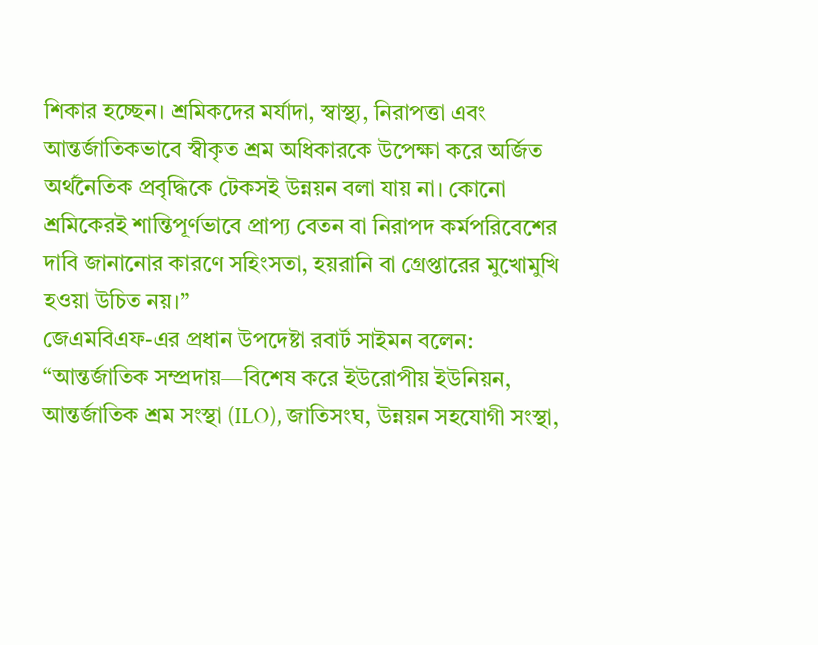শিকার হচ্ছেন। শ্রমিকদের মর্যাদা, স্বাস্থ্য, নিরাপত্তা এবং আন্তর্জাতিকভাবে স্বীকৃত শ্রম অধিকারকে উপেক্ষা করে অর্জিত অর্থনৈতিক প্রবৃদ্ধিকে টেকসই উন্নয়ন বলা যায় না। কোনো শ্রমিকেরই শান্তিপূর্ণভাবে প্রাপ্য বেতন বা নিরাপদ কর্মপরিবেশের দাবি জানানোর কারণে সহিংসতা, হয়রানি বা গ্রেপ্তারের মুখোমুখি হওয়া উচিত নয়।”
জেএমবিএফ-এর প্রধান উপদেষ্টা রবার্ট সাইমন বলেন:
“আন্তর্জাতিক সম্প্রদায়—বিশেষ করে ইউরোপীয় ইউনিয়ন, আন্তর্জাতিক শ্রম সংস্থা (ILO), জাতিসংঘ, উন্নয়ন সহযোগী সংস্থা,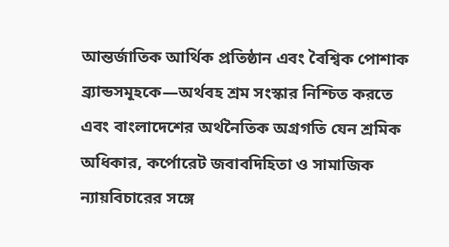আন্তর্জাতিক আর্থিক প্রতিষ্ঠান এবং বৈশ্বিক পোশাক ব্র্যান্ডসমূহকে—অর্থবহ শ্রম সংস্কার নিশ্চিত করতে এবং বাংলাদেশের অর্থনৈতিক অগ্রগতি যেন শ্রমিক অধিকার, কর্পোরেট জবাবদিহিতা ও সামাজিক ন্যায়বিচারের সঙ্গে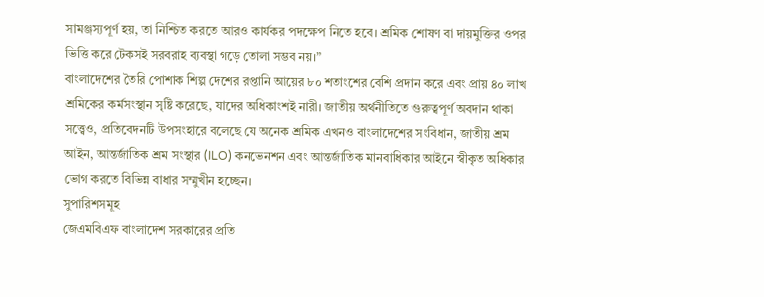সামঞ্জস্যপূর্ণ হয়, তা নিশ্চিত করতে আরও কার্যকর পদক্ষেপ নিতে হবে। শ্রমিক শোষণ বা দায়মুক্তির ওপর ভিত্তি করে টেকসই সরবরাহ ব্যবস্থা গড়ে তোলা সম্ভব নয়।”
বাংলাদেশের তৈরি পোশাক শিল্প দেশের রপ্তানি আয়ের ৮০ শতাংশের বেশি প্রদান করে এবং প্রায় ৪০ লাখ শ্রমিকের কর্মসংস্থান সৃষ্টি করেছে, যাদের অধিকাংশই নারী। জাতীয় অর্থনীতিতে গুরুত্বপূর্ণ অবদান থাকা সত্ত্বেও, প্রতিবেদনটি উপসংহারে বলেছে যে অনেক শ্রমিক এখনও বাংলাদেশের সংবিধান, জাতীয় শ্রম আইন, আন্তর্জাতিক শ্রম সংস্থার (ILO) কনভেনশন এবং আন্তর্জাতিক মানবাধিকার আইনে স্বীকৃত অধিকার ভোগ করতে বিভিন্ন বাধার সম্মুখীন হচ্ছেন।
সুপারিশসমূহ
জেএমবিএফ বাংলাদেশ সরকারের প্রতি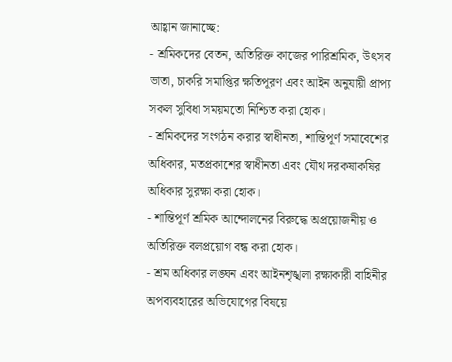আহ্বান জানাচ্ছে:
- শ্রমিকদের বেতন, অতিরিক্ত কাজের পারিশ্রমিক, উৎসব ভাতা, চাকরি সমাপ্তির ক্ষতিপূরণ এবং আইন অনুযায়ী প্রাপ্য সকল সুবিধা সময়মতো নিশ্চিত করা হোক।
- শ্রমিকদের সংগঠন করার স্বাধীনতা, শান্তিপূর্ণ সমাবেশের অধিকার, মতপ্রকাশের স্বাধীনতা এবং যৌথ দরকষাকষির অধিকার সুরক্ষা করা হোক।
- শান্তিপূর্ণ শ্রমিক আন্দোলনের বিরুদ্ধে অপ্রয়োজনীয় ও অতিরিক্ত বলপ্রয়োগ বন্ধ করা হোক।
- শ্রম অধিকার লঙ্ঘন এবং আইনশৃঙ্খলা রক্ষাকারী বাহিনীর অপব্যবহারের অভিযোগের বিষয়ে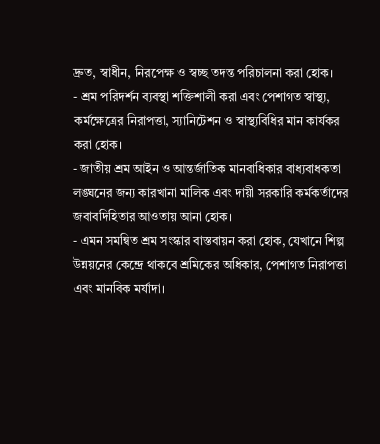দ্রুত, স্বাধীন, নিরপেক্ষ ও স্বচ্ছ তদন্ত পরিচালনা করা হোক।
- শ্রম পরিদর্শন ব্যবস্থা শক্তিশালী করা এবং পেশাগত স্বাস্থ্য, কর্মক্ষেত্রের নিরাপত্তা, স্যানিটেশন ও স্বাস্থ্যবিধির মান কার্যকর করা হোক।
- জাতীয় শ্রম আইন ও আন্তর্জাতিক মানবাধিকার বাধ্যবাধকতা লঙ্ঘনের জন্য কারখানা মালিক এবং দায়ী সরকারি কর্মকর্তাদের জবাবদিহিতার আওতায় আনা হোক।
- এমন সমন্বিত শ্রম সংস্কার বাস্তবায়ন করা হোক, যেখানে শিল্প উন্নয়নের কেন্দ্রে থাকবে শ্রমিকের অধিকার, পেশাগত নিরাপত্তা এবং মানবিক মর্যাদা।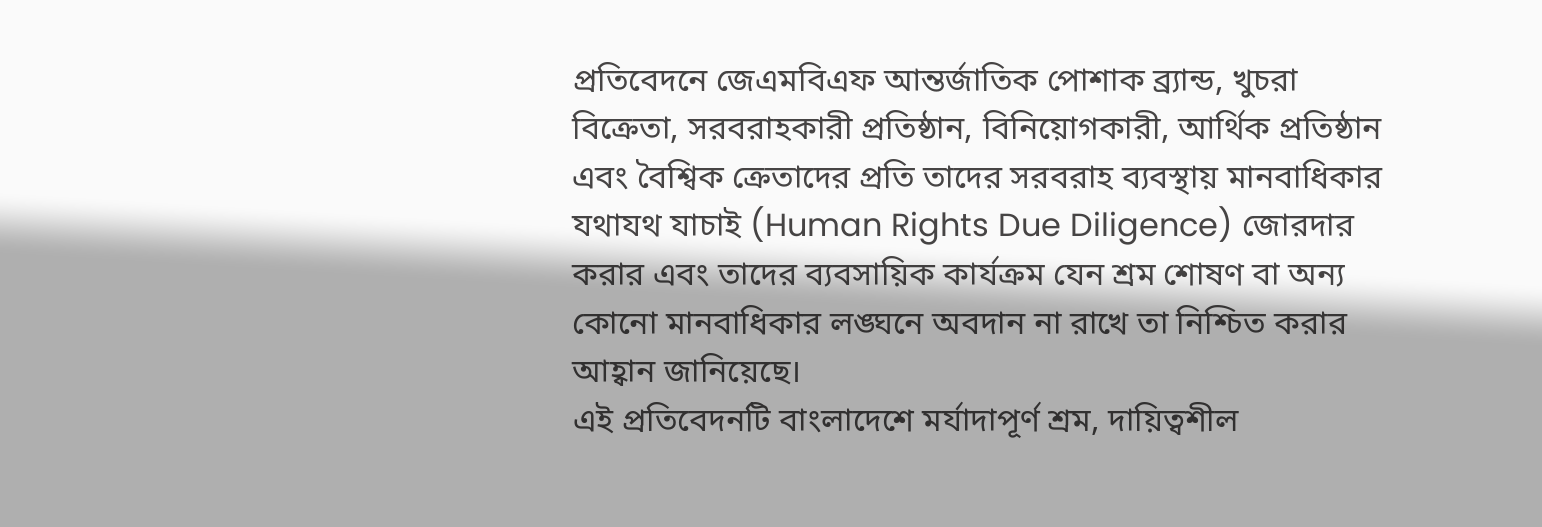প্রতিবেদনে জেএমবিএফ আন্তর্জাতিক পোশাক ব্র্যান্ড, খুচরা বিক্রেতা, সরবরাহকারী প্রতিষ্ঠান, বিনিয়োগকারী, আর্থিক প্রতিষ্ঠান এবং বৈশ্বিক ক্রেতাদের প্রতি তাদের সরবরাহ ব্যবস্থায় মানবাধিকার যথাযথ যাচাই (Human Rights Due Diligence) জোরদার করার এবং তাদের ব্যবসায়িক কার্যক্রম যেন শ্রম শোষণ বা অন্য কোনো মানবাধিকার লঙ্ঘনে অবদান না রাখে তা নিশ্চিত করার আহ্বান জানিয়েছে।
এই প্রতিবেদনটি বাংলাদেশে মর্যাদাপূর্ণ শ্রম, দায়িত্বশীল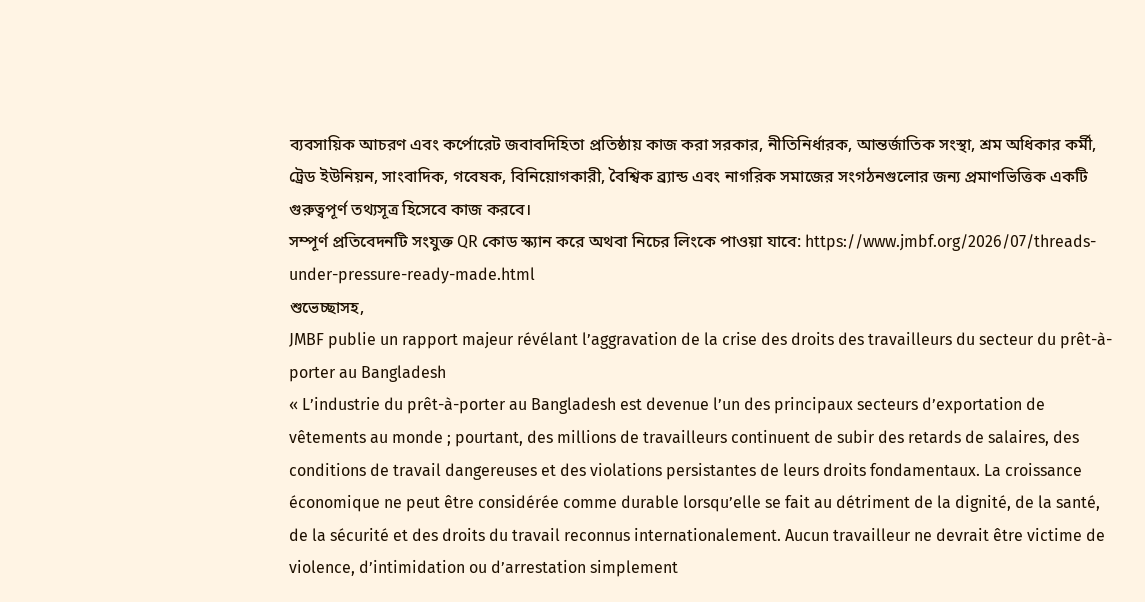ব্যবসায়িক আচরণ এবং কর্পোরেট জবাবদিহিতা প্রতিষ্ঠায় কাজ করা সরকার, নীতিনির্ধারক, আন্তর্জাতিক সংস্থা, শ্রম অধিকার কর্মী, ট্রেড ইউনিয়ন, সাংবাদিক, গবেষক, বিনিয়োগকারী, বৈশ্বিক ব্র্যান্ড এবং নাগরিক সমাজের সংগঠনগুলোর জন্য প্রমাণভিত্তিক একটি গুরুত্বপূর্ণ তথ্যসূত্র হিসেবে কাজ করবে।
সম্পূর্ণ প্রতিবেদনটি সংযুক্ত QR কোড স্ক্যান করে অথবা নিচের লিংকে পাওয়া যাবে: https://www.jmbf.org/2026/07/threads-under-pressure-ready-made.html
শুভেচ্ছাসহ,
JMBF publie un rapport majeur révélant l’aggravation de la crise des droits des travailleurs du secteur du prêt-à-porter au Bangladesh
« L’industrie du prêt-à-porter au Bangladesh est devenue l’un des principaux secteurs d’exportation de vêtements au monde ; pourtant, des millions de travailleurs continuent de subir des retards de salaires, des conditions de travail dangereuses et des violations persistantes de leurs droits fondamentaux. La croissance économique ne peut être considérée comme durable lorsqu’elle se fait au détriment de la dignité, de la santé, de la sécurité et des droits du travail reconnus internationalement. Aucun travailleur ne devrait être victime de violence, d’intimidation ou d’arrestation simplement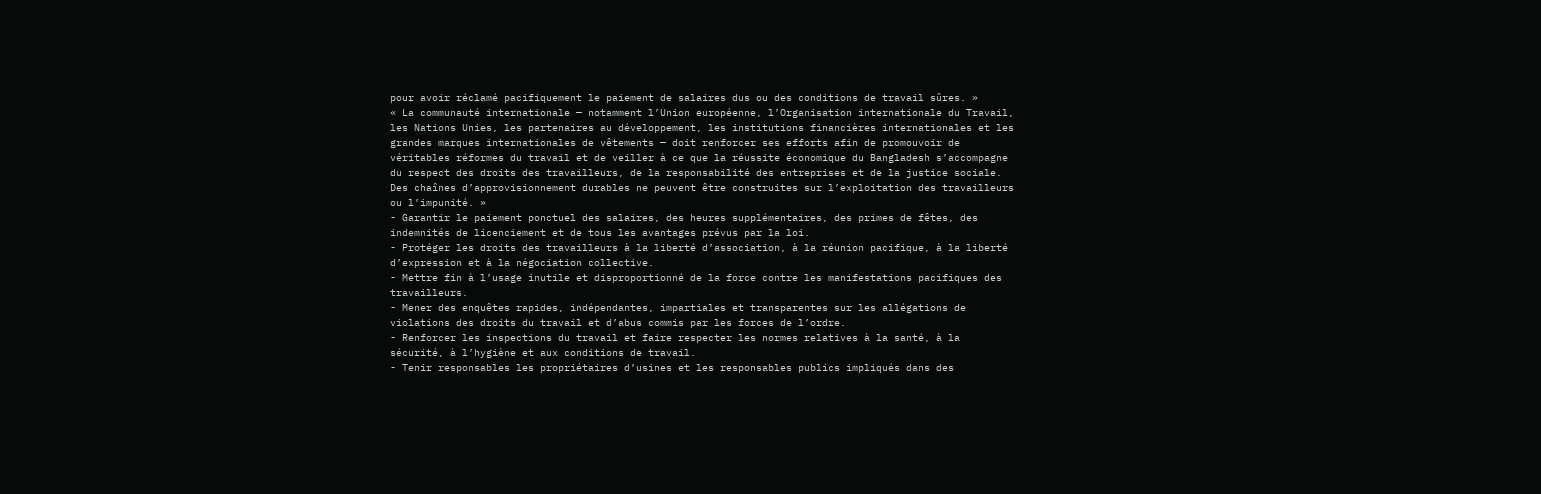pour avoir réclamé pacifiquement le paiement de salaires dus ou des conditions de travail sûres. »
« La communauté internationale — notamment l’Union européenne, l’Organisation internationale du Travail, les Nations Unies, les partenaires au développement, les institutions financières internationales et les grandes marques internationales de vêtements — doit renforcer ses efforts afin de promouvoir de véritables réformes du travail et de veiller à ce que la réussite économique du Bangladesh s’accompagne du respect des droits des travailleurs, de la responsabilité des entreprises et de la justice sociale. Des chaînes d’approvisionnement durables ne peuvent être construites sur l’exploitation des travailleurs ou l’impunité. »
- Garantir le paiement ponctuel des salaires, des heures supplémentaires, des primes de fêtes, des indemnités de licenciement et de tous les avantages prévus par la loi.
- Protéger les droits des travailleurs à la liberté d’association, à la réunion pacifique, à la liberté d’expression et à la négociation collective.
- Mettre fin à l’usage inutile et disproportionné de la force contre les manifestations pacifiques des travailleurs.
- Mener des enquêtes rapides, indépendantes, impartiales et transparentes sur les allégations de violations des droits du travail et d’abus commis par les forces de l’ordre.
- Renforcer les inspections du travail et faire respecter les normes relatives à la santé, à la sécurité, à l’hygiène et aux conditions de travail.
- Tenir responsables les propriétaires d’usines et les responsables publics impliqués dans des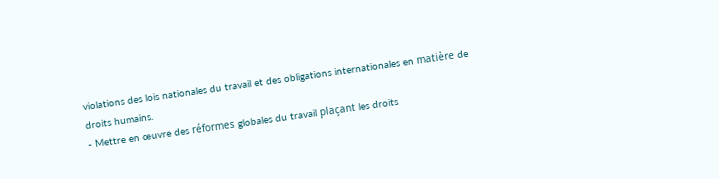violations des lois nationales du travail et des obligations internationales en matière de droits humains.
- Mettre en œuvre des réformes globales du travail plaçant les droits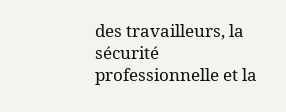des travailleurs, la sécurité professionnelle et la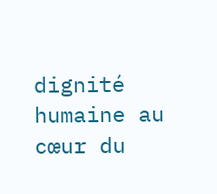dignité humaine au cœur du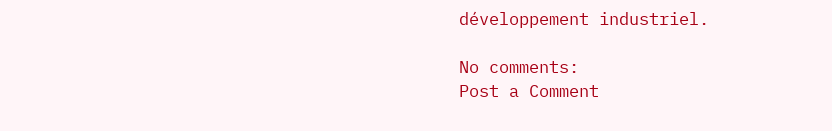développement industriel.

No comments:
Post a Comment